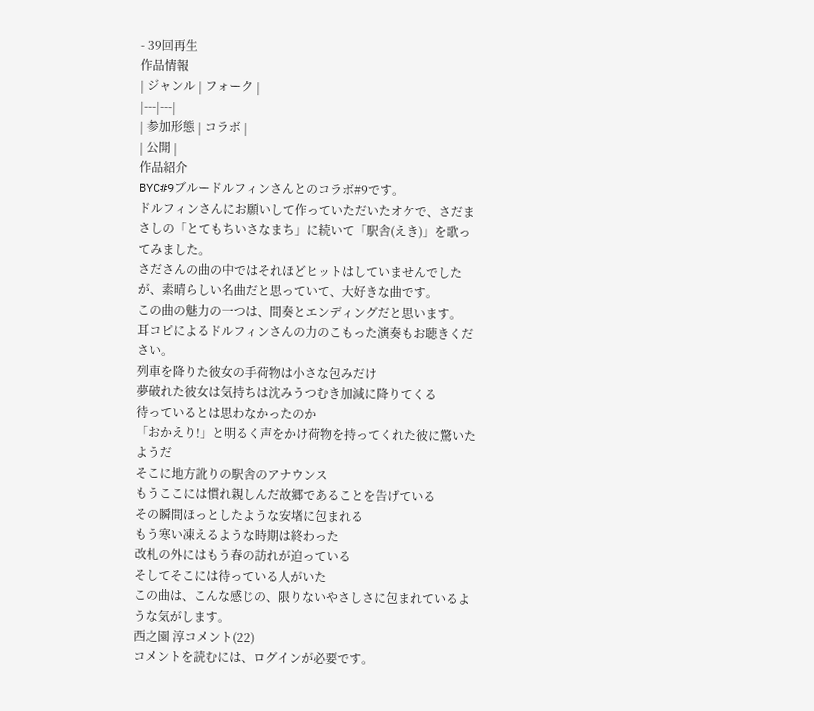- 39回再生
作品情報
| ジャンル | フォーク |
|---|---|
| 参加形態 | コラボ |
| 公開 |
作品紹介
BYC#9ブルードルフィンさんとのコラボ#9です。
ドルフィンさんにお願いして作っていただいたオケで、さだまさしの「とてもちいさなまち」に続いて「駅舎(えき)」を歌ってみました。
さださんの曲の中ではそれほどヒットはしていませんでしたが、素晴らしい名曲だと思っていて、大好きな曲です。
この曲の魅力の一つは、間奏とエンディングだと思います。
耳コピによるドルフィンさんの力のこもった演奏もお聴きください。
列車を降りた彼女の手荷物は小さな包みだけ
夢破れた彼女は気持ちは沈みうつむき加減に降りてくる
待っているとは思わなかったのか
「おかえり!」と明るく声をかけ荷物を持ってくれた彼に驚いたようだ
そこに地方訛りの駅舎のアナウンス
もうここには慣れ親しんだ故郷であることを告げている
その瞬間ほっとしたような安堵に包まれる
もう寒い凍えるような時期は終わった
改札の外にはもう春の訪れが迫っている
そしてそこには待っている人がいた
この曲は、こんな感じの、限りないやさしさに包まれているような気がします。
西之園 淳コメント(22)
コメントを読むには、ログインが必要です。